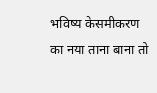भविष्य केसमीकरण का नया ताना बाना तो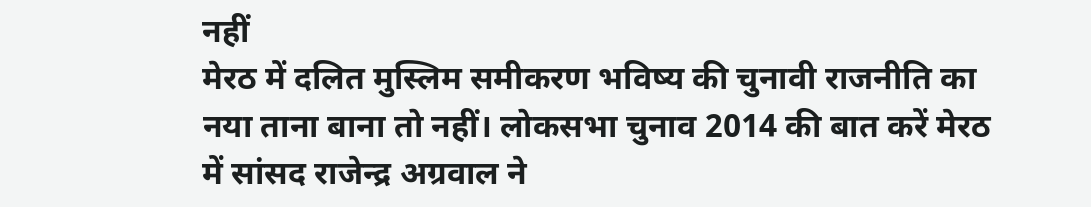नहीं
मेरठ में दलित मुस्लिम समीकरण भविष्य की चुनावी राजनीति का नया ताना बाना तो नहीं। लोकसभा चुनाव 2014 की बात करें मेरठ में सांसद राजेन्द्र अग्रवाल ने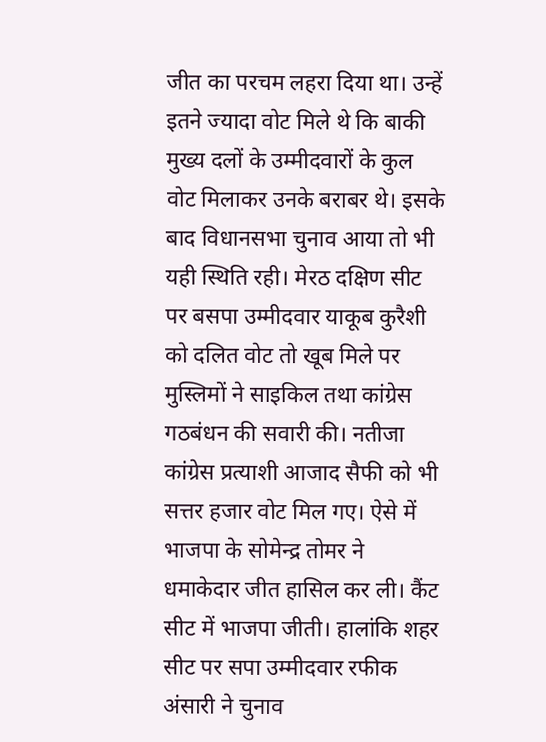जीत का परचम लहरा दिया था। उन्हें इतने ज्यादा वोट मिले थे कि बाकी मुख्य दलों के उम्मीदवारों के कुल वोट मिलाकर उनके बराबर थे। इसके बाद विधानसभा चुनाव आया तो भी यही स्थिति रही। मेरठ दक्षिण सीट पर बसपा उम्मीदवार याकूब कुरैशी को दलित वोट तो खूब मिले पर मुस्लिमों ने साइकिल तथा कांग्रेस गठबंधन की सवारी की। नतीजा कांग्रेस प्रत्याशी आजाद सैफी को भी सत्तर हजार वोट मिल गए। ऐसे में भाजपा के सोमेन्द्र तोमर ने धमाकेदार जीत हासिल कर ली। कैंट सीट में भाजपा जीती। हालांकि शहर सीट पर सपा उम्मीदवार रफीक अंसारी ने चुनाव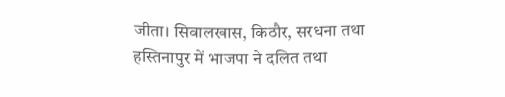जीता। सिवालखास, किठौर, सरधना तथा हस्तिनापुर में भाजपा ने दलित तथा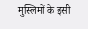मुस्लिमों के इसी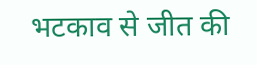भटकाव से जीत की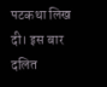पटकथा लिख दी। इस बार दलित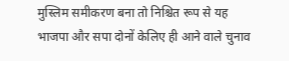मुस्लिम समीकरण बना तो निश्चित रूप से यह भाजपा और सपा दोनों केलिए ही आने वाले चुनाव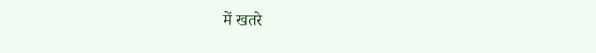में खतरे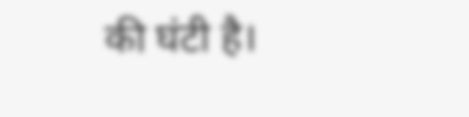की घंटी है।